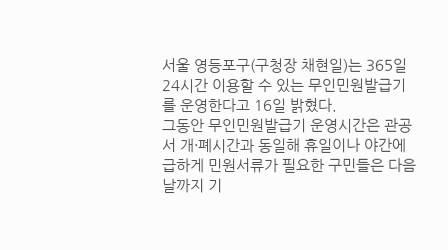서울 영등포구(구청장 채현일)는 365일 24시간 이용할 수 있는 무인민원발급기를 운영한다고 16일 밝혔다.
그동안 무인민원발급기 운영시간은 관공서 개·폐시간과 동일해 휴일이나 야간에 급하게 민원서류가 필요한 구민들은 다음날까지 기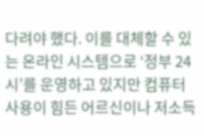다려야 했다. 이를 대체할 수 있는 온라인 시스템으로 ‘정부 24시’를 운영하고 있지만 컴퓨터 사용이 힘든 어르신이나 저소득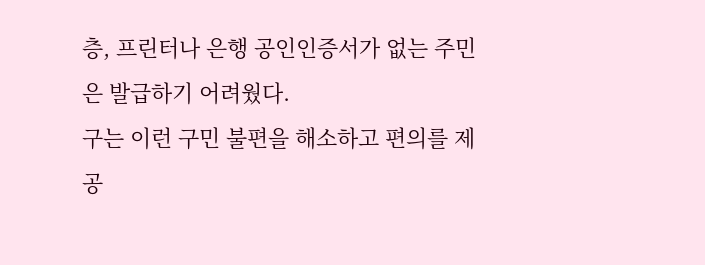층, 프린터나 은행 공인인증서가 없는 주민은 발급하기 어려웠다.
구는 이런 구민 불편을 해소하고 편의를 제공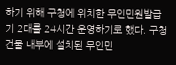하기 위해 구청에 위치한 무인민원발급기 2대를 24시간 운영하기로 했다. 구청 건물 내부에 설치된 무인민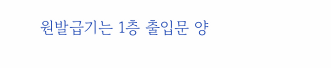원발급기는 1층 출입문 양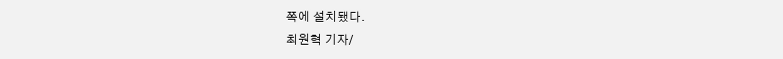쪽에 설치됐다.
최원혁 기자/